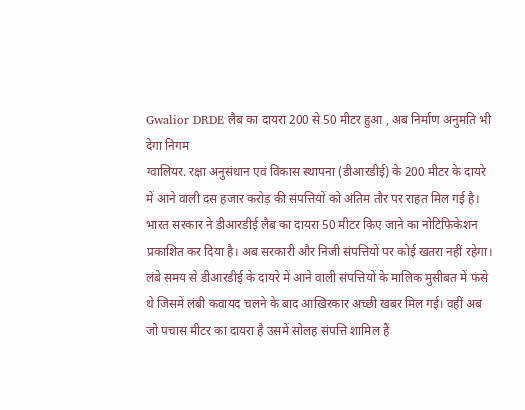Gwalior DRDE लैब का दायरा 200 से 50 मीटर हुआ , अब निर्माण अनुमति भी देगा निगम
ग्वालियर. रक्षा अनुसंधान एवं विकास स्थापना (डीआरडीई) के 200 मीटर के दायरे में आने वाली दस हजार करोड़ की संपत्तियों को अंतिम तौर पर राहत मिल गई है। भारत सरकार ने डीआरडीई लैब का दायरा 50 मीटर किए जाने का नोटिफिकेशन प्रकाशित कर दिया है। अब सरकारी और निजी संपत्तियों पर कोई खतरा नहीं रहेगा। लंबे समय से डीआरडीई के दायरे में आने वाली संपत्तियों के मालिक मुसीबत में फंसे थे जिसमें लंबी कवायद चलने के बाद आखिरकार अच्छी खबर मिल गई। वहीं अब जो पचास मीटर का दायरा है उसमें सोलह संपत्ति शामिल हैं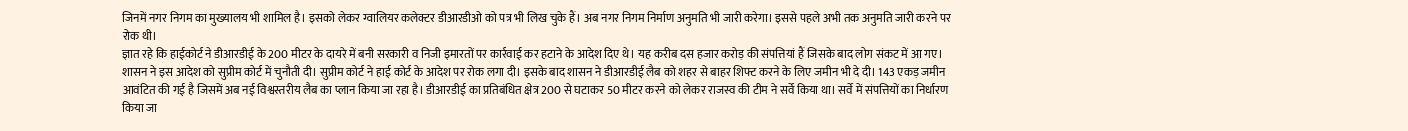जिनमें नगर निगम का मुख्यालय भी शामिल है। इसको लेकर ग्वालियर कलेक्टर डीआरडीओ को पत्र भी लिख चुके हैं। अब नगर निगम निर्माण अनुमति भी जारी करेगा। इससे पहले अभी तक अनुमति जारी करने पर रोक थी।
ज्ञात रहे कि हाईकोर्ट ने डीआरडीई के 200 मीटर के दायरे में बनी सरकारी व निजी इमारतों पर कार्रवाई कर हटाने के आदेश दिए थे। यह करीब दस हजार करोड़ की संपत्तियां हैं जिसके बाद लोग संकट में आ गए। शासन ने इस आदेश को सुप्रीम कोर्ट में चुनौती दी। सुप्रीम कोर्ट ने हाई कोर्ट के आदेश पर रोक लगा दी। इसके बाद शासन ने डीआरडीई लैब को शहर से बाहर शिफ्ट करने के लिए जमीन भी दे दी। 143 एकड़ जमीन आवंटित की गई है जिसमें अब नई विश्वस्तरीय लैब का प्लान किया जा रहा है। डीआरडीई का प्रतिबंधित क्षेत्र 200 से घटाकर 50 मीटर करने को लेकर राजस्व की टीम ने सर्वे किया था। सर्वे में संपत्तियों का निर्धारण किया जा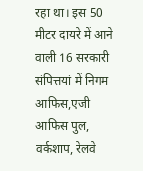रहा था। इस 50 मीटर दायरे में आने वाली 16 सरकारी संपित्तयां में निगम आफिस,एजी आफिस पुल, वर्कशाप, रेलवे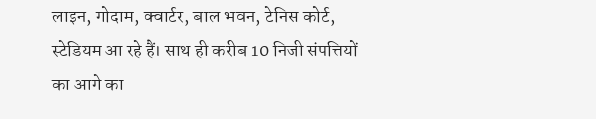लाइन, गोदाम, क्वार्टर, बाल भवन, टेनिस कोर्ट, स्टेडियम आ रहे हैं। साथ ही करीब 10 निजी संपत्तियों का आगे का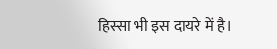हिस्सा भी इस दायरे में है।